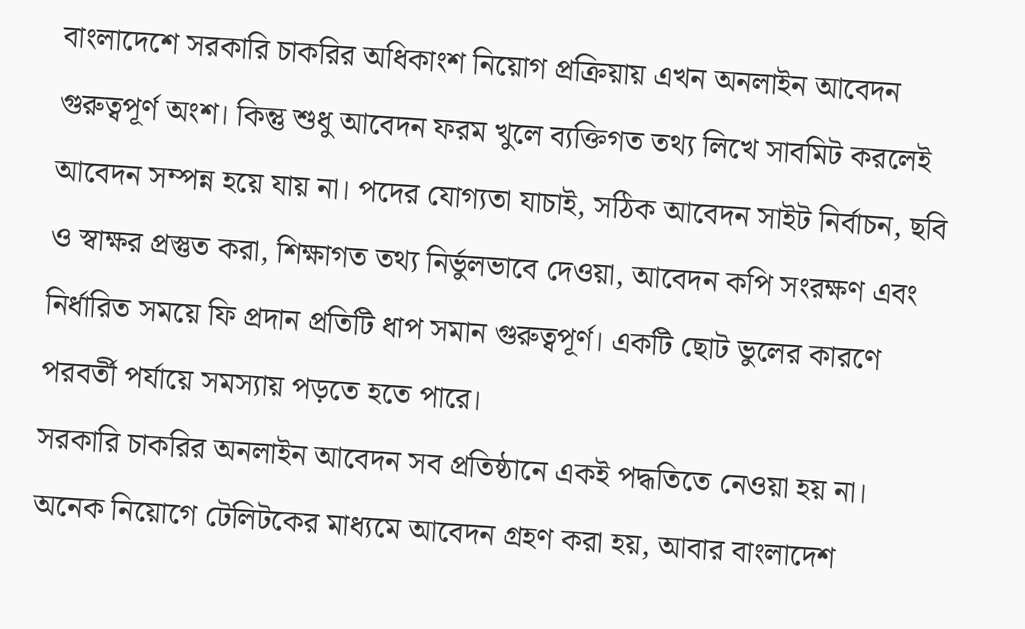বাংলাদেশে সরকারি চাকরির অধিকাংশ নিয়োগ প্রক্রিয়ায় এখন অনলাইন আবেদন গুরুত্বপূর্ণ অংশ। কিন্তু শুধু আবেদন ফরম খুলে ব্যক্তিগত তথ্য লিখে সাবমিট করলেই আবেদন সম্পন্ন হয়ে যায় না। পদের যোগ্যতা যাচাই, সঠিক আবেদন সাইট নির্বাচন, ছবি ও স্বাক্ষর প্রস্তুত করা, শিক্ষাগত তথ্য নির্ভুলভাবে দেওয়া, আবেদন কপি সংরক্ষণ এবং নির্ধারিত সময়ে ফি প্রদান প্রতিটি ধাপ সমান গুরুত্বপূর্ণ। একটি ছোট ভুলের কারণে পরবর্তী পর্যায়ে সমস্যায় পড়তে হতে পারে।
সরকারি চাকরির অনলাইন আবেদন সব প্রতিষ্ঠানে একই পদ্ধতিতে নেওয়া হয় না। অনেক নিয়োগে টেলিটকের মাধ্যমে আবেদন গ্রহণ করা হয়, আবার বাংলাদেশ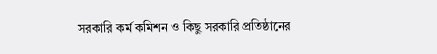সরকারি কর্ম কমিশন ও কিছু সরকারি প্রতিষ্ঠানের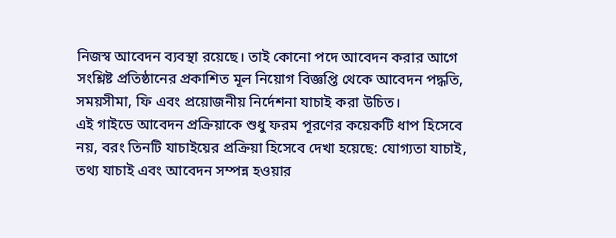নিজস্ব আবেদন ব্যবস্থা রয়েছে। তাই কোনো পদে আবেদন করার আগে সংশ্লিষ্ট প্রতিষ্ঠানের প্রকাশিত মূল নিয়োগ বিজ্ঞপ্তি থেকে আবেদন পদ্ধতি, সময়সীমা, ফি এবং প্রয়োজনীয় নির্দেশনা যাচাই করা উচিত।
এই গাইডে আবেদন প্রক্রিয়াকে শুধু ফরম পূরণের কয়েকটি ধাপ হিসেবে নয়, বরং তিনটি যাচাইয়ের প্রক্রিয়া হিসেবে দেখা হয়েছে: যোগ্যতা যাচাই, তথ্য যাচাই এবং আবেদন সম্পন্ন হওয়ার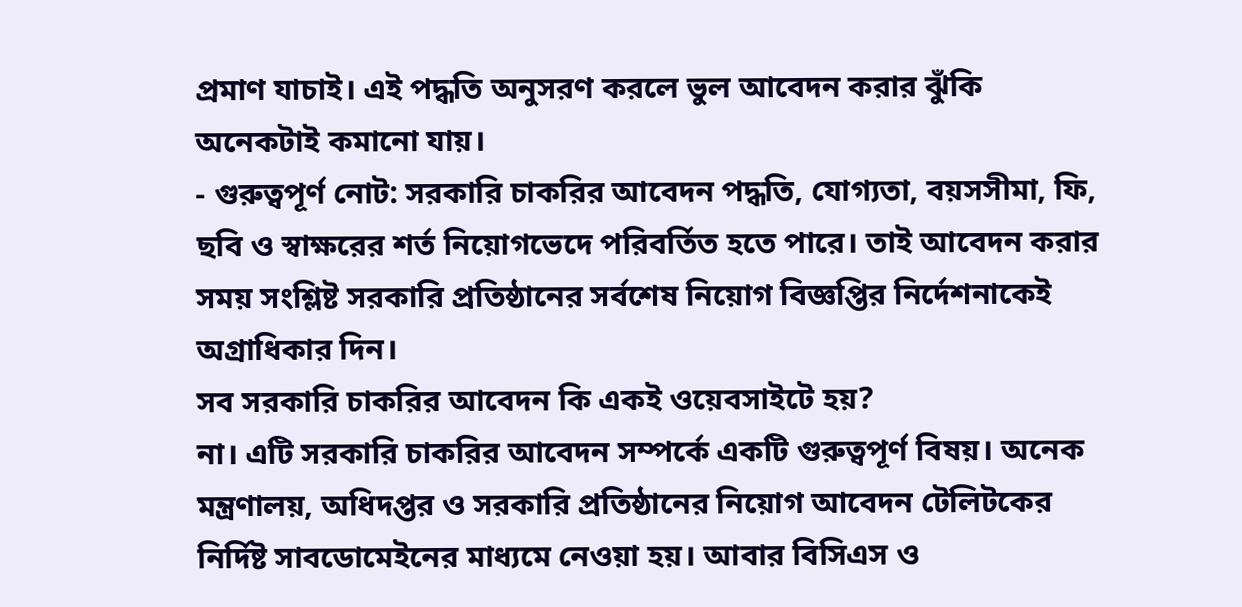প্রমাণ যাচাই। এই পদ্ধতি অনুসরণ করলে ভুল আবেদন করার ঝুঁকি অনেকটাই কমানো যায়।
- গুরুত্বপূর্ণ নোট: সরকারি চাকরির আবেদন পদ্ধতি, যোগ্যতা, বয়সসীমা, ফি, ছবি ও স্বাক্ষরের শর্ত নিয়োগভেদে পরিবর্তিত হতে পারে। তাই আবেদন করার সময় সংশ্লিষ্ট সরকারি প্রতিষ্ঠানের সর্বশেষ নিয়োগ বিজ্ঞপ্তির নির্দেশনাকেই অগ্রাধিকার দিন।
সব সরকারি চাকরির আবেদন কি একই ওয়েবসাইটে হয়?
না। এটি সরকারি চাকরির আবেদন সম্পর্কে একটি গুরুত্বপূর্ণ বিষয়। অনেক মন্ত্রণালয়, অধিদপ্তর ও সরকারি প্রতিষ্ঠানের নিয়োগ আবেদন টেলিটকের নির্দিষ্ট সাবডোমেইনের মাধ্যমে নেওয়া হয়। আবার বিসিএস ও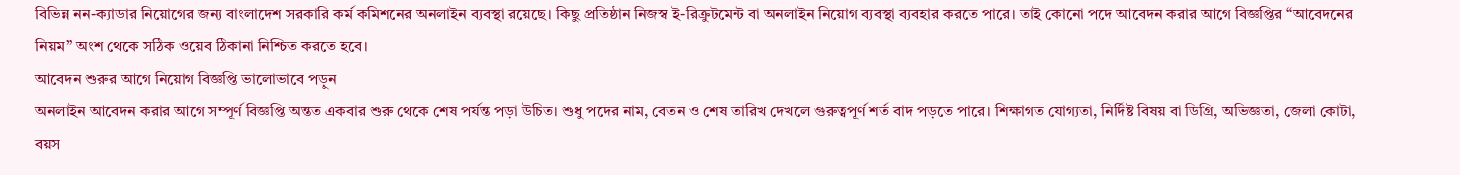বিভিন্ন নন-ক্যাডার নিয়োগের জন্য বাংলাদেশ সরকারি কর্ম কমিশনের অনলাইন ব্যবস্থা রয়েছে। কিছু প্রতিষ্ঠান নিজস্ব ই-রিক্রুটমেন্ট বা অনলাইন নিয়োগ ব্যবস্থা ব্যবহার করতে পারে। তাই কোনো পদে আবেদন করার আগে বিজ্ঞপ্তির “আবেদনের নিয়ম” অংশ থেকে সঠিক ওয়েব ঠিকানা নিশ্চিত করতে হবে।
আবেদন শুরুর আগে নিয়োগ বিজ্ঞপ্তি ভালোভাবে পড়ুন
অনলাইন আবেদন করার আগে সম্পূর্ণ বিজ্ঞপ্তি অন্তত একবার শুরু থেকে শেষ পর্যন্ত পড়া উচিত। শুধু পদের নাম, বেতন ও শেষ তারিখ দেখলে গুরুত্বপূর্ণ শর্ত বাদ পড়তে পারে। শিক্ষাগত যোগ্যতা, নির্দিষ্ট বিষয় বা ডিগ্রি, অভিজ্ঞতা, জেলা কোটা, বয়স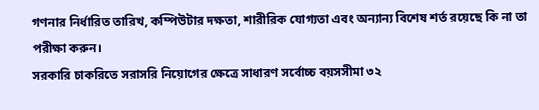গণনার নির্ধারিত তারিখ, কম্পিউটার দক্ষতা, শারীরিক যোগ্যতা এবং অন্যান্য বিশেষ শর্ত রয়েছে কি না তা পরীক্ষা করুন।
সরকারি চাকরিতে সরাসরি নিয়োগের ক্ষেত্রে সাধারণ সর্বোচ্চ বয়সসীমা ৩২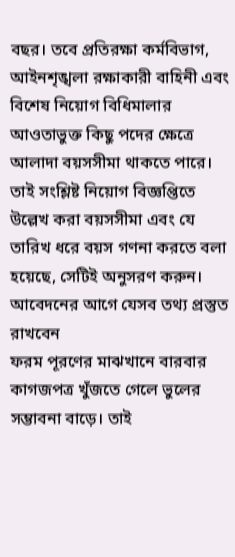বছর। তবে প্রতিরক্ষা কর্মবিভাগ, আইনশৃঙ্খলা রক্ষাকারী বাহিনী এবং বিশেষ নিয়োগ বিধিমালার আওতাভুক্ত কিছু পদের ক্ষেত্রে আলাদা বয়সসীমা থাকতে পারে। তাই সংশ্লিষ্ট নিয়োগ বিজ্ঞপ্তিতে উল্লেখ করা বয়সসীমা এবং যে তারিখ ধরে বয়স গণনা করতে বলা হয়েছে, সেটিই অনুসরণ করুন।
আবেদনের আগে যেসব তথ্য প্রস্তুত রাখবেন
ফরম পূরণের মাঝখানে বারবার কাগজপত্র খুঁজতে গেলে ভুলের সম্ভাবনা বাড়ে। তাই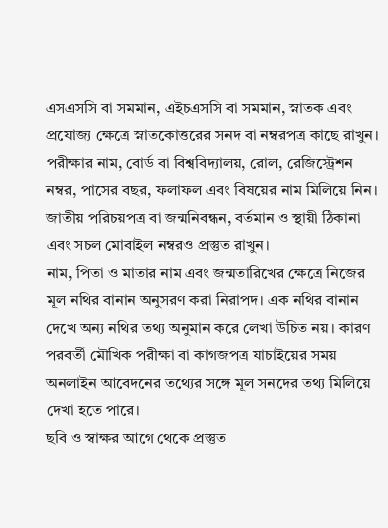এসএসসি বা সমমান, এইচএসসি বা সমমান, স্নাতক এবং প্রযোজ্য ক্ষেত্রে স্নাতকোত্তরের সনদ বা নম্বরপত্র কাছে রাখুন। পরীক্ষার নাম, বোর্ড বা বিশ্ববিদ্যালয়, রোল, রেজিস্ট্রেশন নম্বর, পাসের বছর, ফলাফল এবং বিষয়ের নাম মিলিয়ে নিন। জাতীয় পরিচয়পত্র বা জন্মনিবন্ধন, বর্তমান ও স্থায়ী ঠিকানা এবং সচল মোবাইল নম্বরও প্রস্তুত রাখুন।
নাম, পিতা ও মাতার নাম এবং জন্মতারিখের ক্ষেত্রে নিজের মূল নথির বানান অনুসরণ করা নিরাপদ। এক নথির বানান দেখে অন্য নথির তথ্য অনুমান করে লেখা উচিত নয়। কারণ পরবর্তী মৌখিক পরীক্ষা বা কাগজপত্র যাচাইয়ের সময় অনলাইন আবেদনের তথ্যের সঙ্গে মূল সনদের তথ্য মিলিয়ে দেখা হতে পারে।
ছবি ও স্বাক্ষর আগে থেকে প্রস্তুত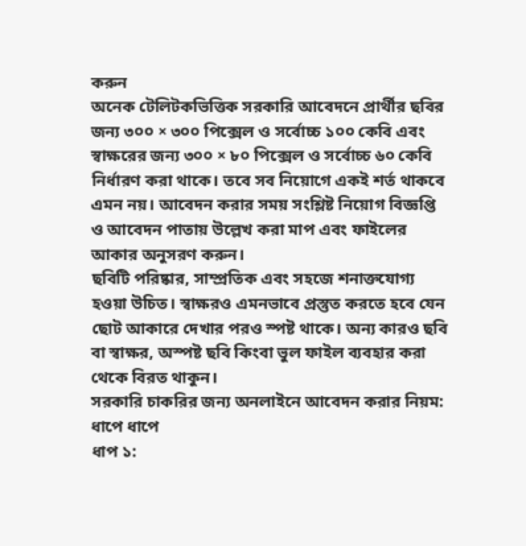করুন
অনেক টেলিটকভিত্তিক সরকারি আবেদনে প্রার্থীর ছবির জন্য ৩০০ × ৩০০ পিক্সেল ও সর্বোচ্চ ১০০ কেবি এবং স্বাক্ষরের জন্য ৩০০ × ৮০ পিক্সেল ও সর্বোচ্চ ৬০ কেবি নির্ধারণ করা থাকে। তবে সব নিয়োগে একই শর্ত থাকবে এমন নয়। আবেদন করার সময় সংশ্লিষ্ট নিয়োগ বিজ্ঞপ্তি ও আবেদন পাতায় উল্লেখ করা মাপ এবং ফাইলের আকার অনুসরণ করুন।
ছবিটি পরিষ্কার, সাম্প্রতিক এবং সহজে শনাক্তযোগ্য হওয়া উচিত। স্বাক্ষরও এমনভাবে প্রস্তুত করতে হবে যেন ছোট আকারে দেখার পরও স্পষ্ট থাকে। অন্য কারও ছবি বা স্বাক্ষর, অস্পষ্ট ছবি কিংবা ভুল ফাইল ব্যবহার করা থেকে বিরত থাকুন।
সরকারি চাকরির জন্য অনলাইনে আবেদন করার নিয়ম: ধাপে ধাপে
ধাপ ১: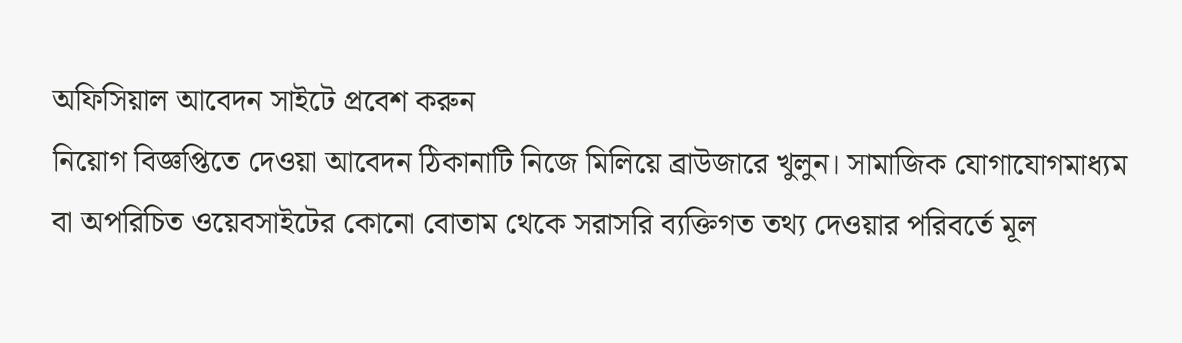অফিসিয়াল আবেদন সাইটে প্রবেশ করুন
নিয়োগ বিজ্ঞপ্তিতে দেওয়া আবেদন ঠিকানাটি নিজে মিলিয়ে ব্রাউজারে খুলুন। সামাজিক যোগাযোগমাধ্যম বা অপরিচিত ওয়েবসাইটের কোনো বোতাম থেকে সরাসরি ব্যক্তিগত তথ্য দেওয়ার পরিবর্তে মূল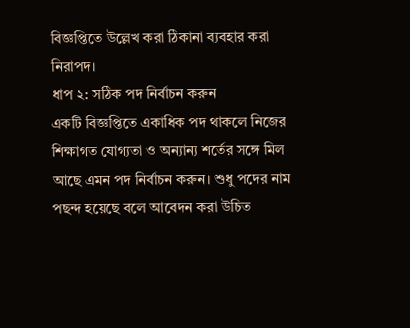বিজ্ঞপ্তিতে উল্লেখ করা ঠিকানা ব্যবহার করা নিরাপদ।
ধাপ ২: সঠিক পদ নির্বাচন করুন
একটি বিজ্ঞপ্তিতে একাধিক পদ থাকলে নিজের শিক্ষাগত যোগ্যতা ও অন্যান্য শর্তের সঙ্গে মিল আছে এমন পদ নির্বাচন করুন। শুধু পদের নাম পছন্দ হয়েছে বলে আবেদন করা উচিত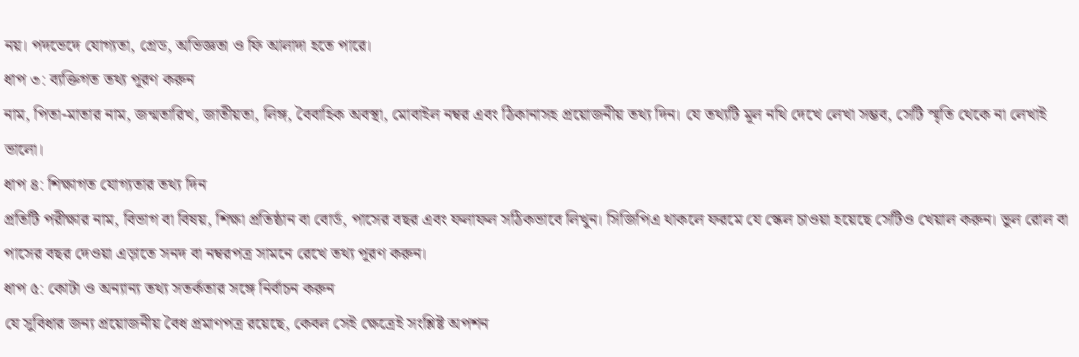নয়। পদভেদে যোগ্যতা, গ্রেড, অভিজ্ঞতা ও ফি আলাদা হতে পারে।
ধাপ ৩: ব্যক্তিগত তথ্য পূরণ করুন
নাম, পিতা-মাতার নাম, জন্মতারিখ, জাতীয়তা, লিঙ্গ, বৈবাহিক অবস্থা, মোবাইল নম্বর এবং ঠিকানাসহ প্রয়োজনীয় তথ্য দিন। যে তথ্যটি মূল নথি দেখে লেখা সম্ভব, সেটি স্মৃতি থেকে না লেখাই ভালো।
ধাপ ৪: শিক্ষাগত যোগ্যতার তথ্য দিন
প্রতিটি পরীক্ষার নাম, বিভাগ বা বিষয়, শিক্ষা প্রতিষ্ঠান বা বোর্ড, পাসের বছর এবং ফলাফল সঠিকভাবে লিখুন। সিজিপিএ থাকলে ফরমে যে স্কেল চাওয়া হয়েছে সেটিও খেয়াল করুন। ভুল রোল বা পাসের বছর দেওয়া এড়াতে সনদ বা নম্বরপত্র সামনে রেখে তথ্য পূরণ করুন।
ধাপ ৫: কোটা ও অন্যান্য তথ্য সতর্কতার সঙ্গে নির্বাচন করুন
যে সুবিধার জন্য প্রয়োজনীয় বৈধ প্রমাণপত্র রয়েছে, কেবল সেই ক্ষেত্রেই সংশ্লিষ্ট অপশন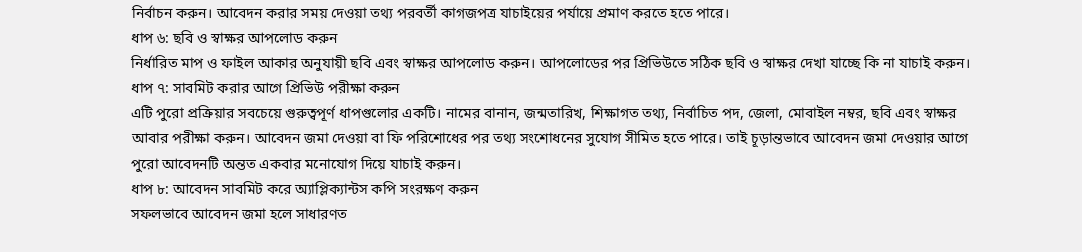নির্বাচন করুন। আবেদন করার সময় দেওয়া তথ্য পরবর্তী কাগজপত্র যাচাইয়ের পর্যায়ে প্রমাণ করতে হতে পারে।
ধাপ ৬: ছবি ও স্বাক্ষর আপলোড করুন
নির্ধারিত মাপ ও ফাইল আকার অনুযায়ী ছবি এবং স্বাক্ষর আপলোড করুন। আপলোডের পর প্রিভিউতে সঠিক ছবি ও স্বাক্ষর দেখা যাচ্ছে কি না যাচাই করুন।
ধাপ ৭: সাবমিট করার আগে প্রিভিউ পরীক্ষা করুন
এটি পুরো প্রক্রিয়ার সবচেয়ে গুরুত্বপূর্ণ ধাপগুলোর একটি। নামের বানান, জন্মতারিখ, শিক্ষাগত তথ্য, নির্বাচিত পদ, জেলা, মোবাইল নম্বর, ছবি এবং স্বাক্ষর আবার পরীক্ষা করুন। আবেদন জমা দেওয়া বা ফি পরিশোধের পর তথ্য সংশোধনের সুযোগ সীমিত হতে পারে। তাই চূড়ান্তভাবে আবেদন জমা দেওয়ার আগে পুরো আবেদনটি অন্তত একবার মনোযোগ দিয়ে যাচাই করুন।
ধাপ ৮: আবেদন সাবমিট করে অ্যাপ্লিক্যান্টস কপি সংরক্ষণ করুন
সফলভাবে আবেদন জমা হলে সাধারণত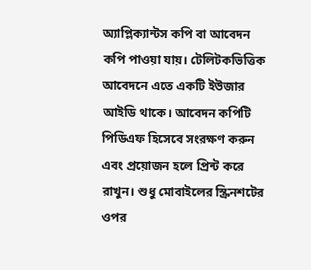অ্যাপ্লিক্যান্টস কপি বা আবেদন কপি পাওয়া যায়। টেলিটকভিত্তিক আবেদনে এতে একটি ইউজার আইডি থাকে। আবেদন কপিটি পিডিএফ হিসেবে সংরক্ষণ করুন এবং প্রয়োজন হলে প্রিন্ট করে রাখুন। শুধু মোবাইলের স্ক্রিনশটের ওপর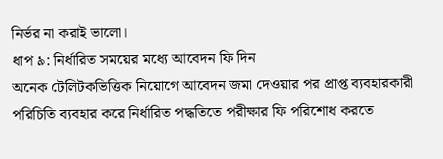নির্ভর না করাই ভালো।
ধাপ ৯: নির্ধারিত সময়ের মধ্যে আবেদন ফি দিন
অনেক টেলিটকভিত্তিক নিয়োগে আবেদন জমা দেওয়ার পর প্রাপ্ত ব্যবহারকারী পরিচিতি ব্যবহার করে নির্ধারিত পদ্ধতিতে পরীক্ষার ফি পরিশোধ করতে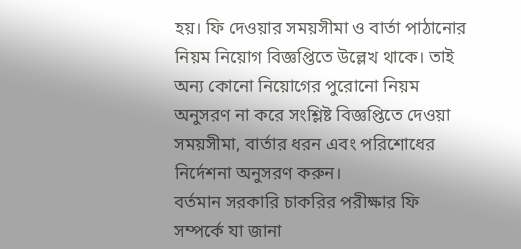হয়। ফি দেওয়ার সময়সীমা ও বার্তা পাঠানোর নিয়ম নিয়োগ বিজ্ঞপ্তিতে উল্লেখ থাকে। তাই অন্য কোনো নিয়োগের পুরোনো নিয়ম অনুসরণ না করে সংশ্লিষ্ট বিজ্ঞপ্তিতে দেওয়া সময়সীমা, বার্তার ধরন এবং পরিশোধের নির্দেশনা অনুসরণ করুন।
বর্তমান সরকারি চাকরির পরীক্ষার ফি সম্পর্কে যা জানা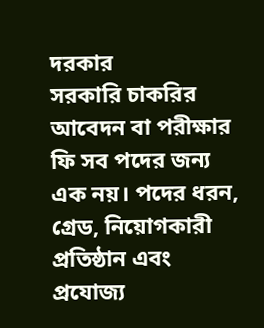দরকার
সরকারি চাকরির আবেদন বা পরীক্ষার ফি সব পদের জন্য এক নয়। পদের ধরন, গ্রেড, নিয়োগকারী প্রতিষ্ঠান এবং প্রযোজ্য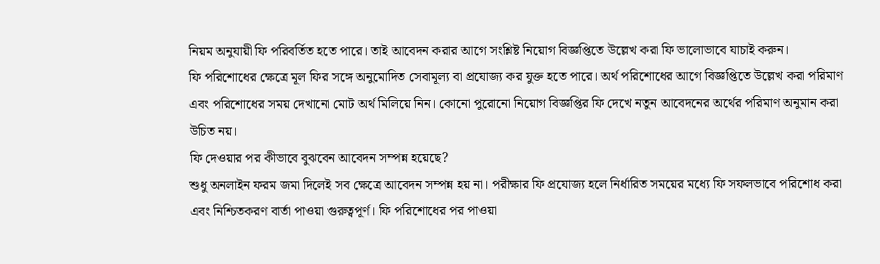নিয়ম অনুযায়ী ফি পরিবর্তিত হতে পারে। তাই আবেদন করার আগে সংশ্লিষ্ট নিয়োগ বিজ্ঞপ্তিতে উল্লেখ করা ফি ভালোভাবে যাচাই করুন।
ফি পরিশোধের ক্ষেত্রে মূল ফির সঙ্গে অনুমোদিত সেবামূল্য বা প্রযোজ্য কর যুক্ত হতে পারে। অর্থ পরিশোধের আগে বিজ্ঞপ্তিতে উল্লেখ করা পরিমাণ এবং পরিশোধের সময় দেখানো মোট অর্থ মিলিয়ে নিন। কোনো পুরোনো নিয়োগ বিজ্ঞপ্তির ফি দেখে নতুন আবেদনের অর্থের পরিমাণ অনুমান করা উচিত নয়।
ফি দেওয়ার পর কীভাবে বুঝবেন আবেদন সম্পন্ন হয়েছে?
শুধু অনলাইন ফরম জমা দিলেই সব ক্ষেত্রে আবেদন সম্পন্ন হয় না। পরীক্ষার ফি প্রযোজ্য হলে নির্ধারিত সময়ের মধ্যে ফি সফলভাবে পরিশোধ করা এবং নিশ্চিতকরণ বার্তা পাওয়া গুরুত্বপূর্ণ। ফি পরিশোধের পর পাওয়া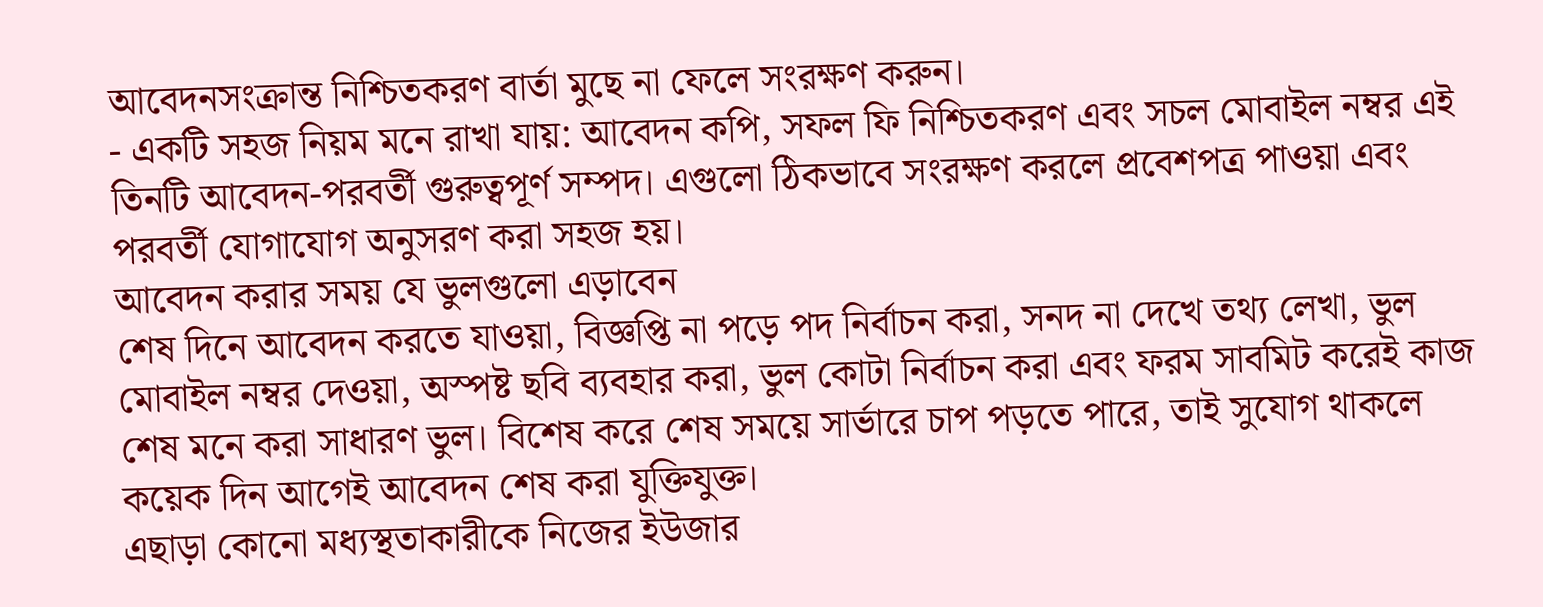আবেদনসংক্রান্ত নিশ্চিতকরণ বার্তা মুছে না ফেলে সংরক্ষণ করুন।
- একটি সহজ নিয়ম মনে রাখা যায়: আবেদন কপি, সফল ফি নিশ্চিতকরণ এবং সচল মোবাইল নম্বর এই তিনটি আবেদন-পরবর্তী গুরুত্বপূর্ণ সম্পদ। এগুলো ঠিকভাবে সংরক্ষণ করলে প্রবেশপত্র পাওয়া এবং পরবর্তী যোগাযোগ অনুসরণ করা সহজ হয়।
আবেদন করার সময় যে ভুলগুলো এড়াবেন
শেষ দিনে আবেদন করতে যাওয়া, বিজ্ঞপ্তি না পড়ে পদ নির্বাচন করা, সনদ না দেখে তথ্য লেখা, ভুল মোবাইল নম্বর দেওয়া, অস্পষ্ট ছবি ব্যবহার করা, ভুল কোটা নির্বাচন করা এবং ফরম সাবমিট করেই কাজ শেষ মনে করা সাধারণ ভুল। বিশেষ করে শেষ সময়ে সার্ভারে চাপ পড়তে পারে, তাই সুযোগ থাকলে কয়েক দিন আগেই আবেদন শেষ করা যুক্তিযুক্ত।
এছাড়া কোনো মধ্যস্থতাকারীকে নিজের ইউজার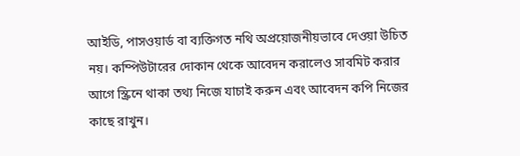আইডি, পাসওয়ার্ড বা ব্যক্তিগত নথি অপ্রয়োজনীয়ভাবে দেওয়া উচিত নয়। কম্পিউটারের দোকান থেকে আবেদন করালেও সাবমিট করার আগে স্ক্রিনে থাকা তথ্য নিজে যাচাই করুন এবং আবেদন কপি নিজের কাছে রাখুন।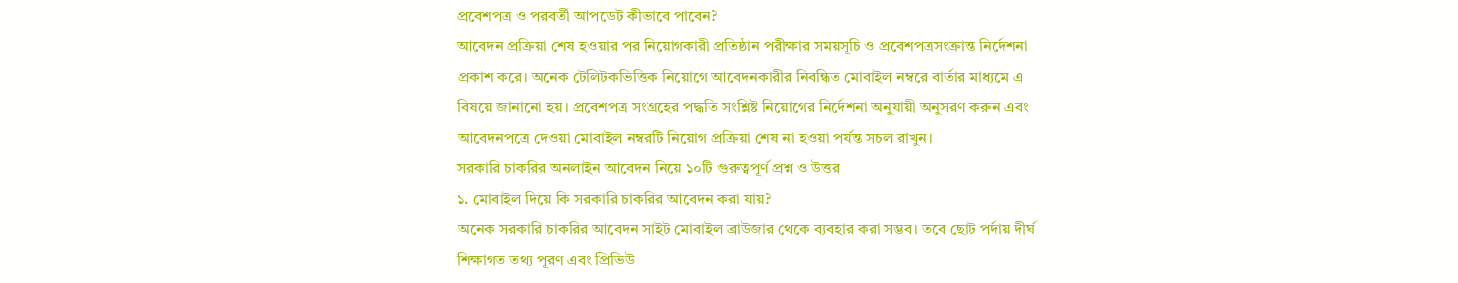প্রবেশপত্র ও পরবর্তী আপডেট কীভাবে পাবেন?
আবেদন প্রক্রিয়া শেষ হওয়ার পর নিয়োগকারী প্রতিষ্ঠান পরীক্ষার সময়সূচি ও প্রবেশপত্রসংক্রান্ত নির্দেশনা প্রকাশ করে। অনেক টেলিটকভিত্তিক নিয়োগে আবেদনকারীর নিবন্ধিত মোবাইল নম্বরে বার্তার মাধ্যমে এ বিষয়ে জানানো হয়। প্রবেশপত্র সংগ্রহের পদ্ধতি সংশ্লিষ্ট নিয়োগের নির্দেশনা অনুযায়ী অনুসরণ করুন এবং আবেদনপত্রে দেওয়া মোবাইল নম্বরটি নিয়োগ প্রক্রিয়া শেষ না হওয়া পর্যন্ত সচল রাখুন।
সরকারি চাকরির অনলাইন আবেদন নিয়ে ১০টি গুরুত্বপূর্ণ প্রশ্ন ও উত্তর
১. মোবাইল দিয়ে কি সরকারি চাকরির আবেদন করা যায়?
অনেক সরকারি চাকরির আবেদন সাইট মোবাইল ব্রাউজার থেকে ব্যবহার করা সম্ভব। তবে ছোট পর্দায় দীর্ঘ শিক্ষাগত তথ্য পূরণ এবং প্রিভিউ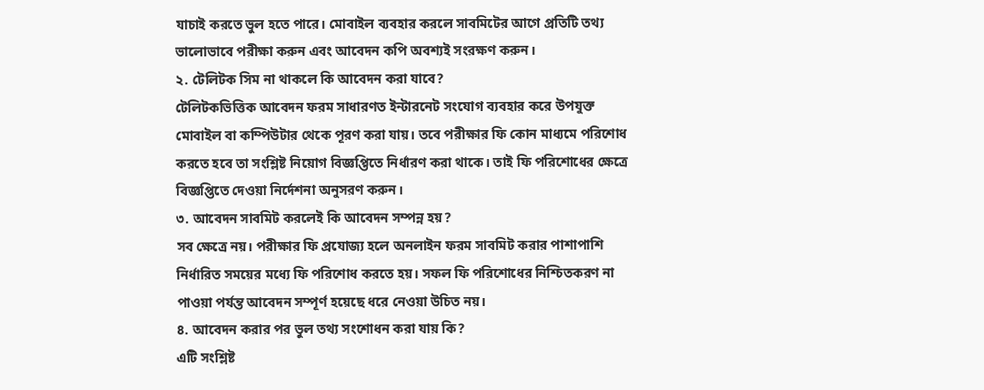যাচাই করতে ভুল হতে পারে। মোবাইল ব্যবহার করলে সাবমিটের আগে প্রতিটি তথ্য ভালোভাবে পরীক্ষা করুন এবং আবেদন কপি অবশ্যই সংরক্ষণ করুন।
২. টেলিটক সিম না থাকলে কি আবেদন করা যাবে?
টেলিটকভিত্তিক আবেদন ফরম সাধারণত ইন্টারনেট সংযোগ ব্যবহার করে উপযুক্ত মোবাইল বা কম্পিউটার থেকে পূরণ করা যায়। তবে পরীক্ষার ফি কোন মাধ্যমে পরিশোধ করতে হবে তা সংশ্লিষ্ট নিয়োগ বিজ্ঞপ্তিতে নির্ধারণ করা থাকে। তাই ফি পরিশোধের ক্ষেত্রে বিজ্ঞপ্তিতে দেওয়া নির্দেশনা অনুসরণ করুন।
৩. আবেদন সাবমিট করলেই কি আবেদন সম্পন্ন হয়?
সব ক্ষেত্রে নয়। পরীক্ষার ফি প্রযোজ্য হলে অনলাইন ফরম সাবমিট করার পাশাপাশি নির্ধারিত সময়ের মধ্যে ফি পরিশোধ করতে হয়। সফল ফি পরিশোধের নিশ্চিতকরণ না পাওয়া পর্যন্ত আবেদন সম্পূর্ণ হয়েছে ধরে নেওয়া উচিত নয়।
৪. আবেদন করার পর ভুল তথ্য সংশোধন করা যায় কি?
এটি সংশ্লিষ্ট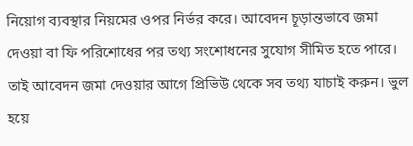নিয়োগ ব্যবস্থার নিয়মের ওপর নির্ভর করে। আবেদন চূড়ান্তভাবে জমা দেওয়া বা ফি পরিশোধের পর তথ্য সংশোধনের সুযোগ সীমিত হতে পারে। তাই আবেদন জমা দেওয়ার আগে প্রিভিউ থেকে সব তথ্য যাচাই করুন। ভুল হয়ে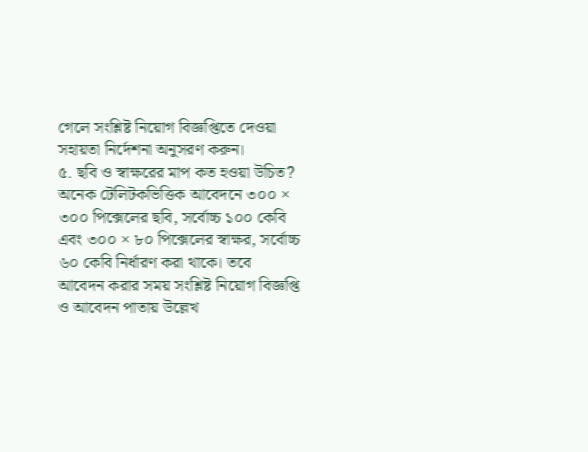গেলে সংশ্লিষ্ট নিয়োগ বিজ্ঞপ্তিতে দেওয়া সহায়তা নির্দেশনা অনুসরণ করুন।
৫. ছবি ও স্বাক্ষরের মাপ কত হওয়া উচিত?
অনেক টেলিটকভিত্তিক আবেদনে ৩০০ × ৩০০ পিক্সেলের ছবি, সর্বোচ্চ ১০০ কেবি এবং ৩০০ × ৮০ পিক্সেলের স্বাক্ষর, সর্বোচ্চ ৬০ কেবি নির্ধারণ করা থাকে। তবে আবেদন করার সময় সংশ্লিষ্ট নিয়োগ বিজ্ঞপ্তি ও আবেদন পাতায় উল্লেখ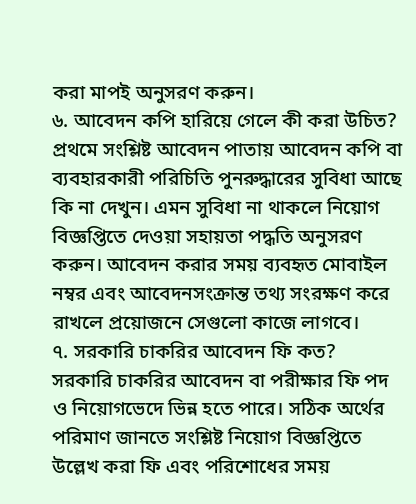করা মাপই অনুসরণ করুন।
৬. আবেদন কপি হারিয়ে গেলে কী করা উচিত?
প্রথমে সংশ্লিষ্ট আবেদন পাতায় আবেদন কপি বা ব্যবহারকারী পরিচিতি পুনরুদ্ধারের সুবিধা আছে কি না দেখুন। এমন সুবিধা না থাকলে নিয়োগ বিজ্ঞপ্তিতে দেওয়া সহায়তা পদ্ধতি অনুসরণ করুন। আবেদন করার সময় ব্যবহৃত মোবাইল নম্বর এবং আবেদনসংক্রান্ত তথ্য সংরক্ষণ করে রাখলে প্রয়োজনে সেগুলো কাজে লাগবে।
৭. সরকারি চাকরির আবেদন ফি কত?
সরকারি চাকরির আবেদন বা পরীক্ষার ফি পদ ও নিয়োগভেদে ভিন্ন হতে পারে। সঠিক অর্থের পরিমাণ জানতে সংশ্লিষ্ট নিয়োগ বিজ্ঞপ্তিতে উল্লেখ করা ফি এবং পরিশোধের সময়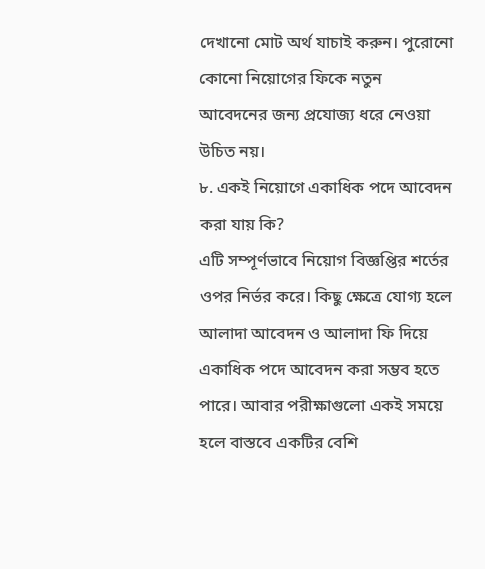দেখানো মোট অর্থ যাচাই করুন। পুরোনো কোনো নিয়োগের ফিকে নতুন আবেদনের জন্য প্রযোজ্য ধরে নেওয়া উচিত নয়।
৮. একই নিয়োগে একাধিক পদে আবেদন করা যায় কি?
এটি সম্পূর্ণভাবে নিয়োগ বিজ্ঞপ্তির শর্তের ওপর নির্ভর করে। কিছু ক্ষেত্রে যোগ্য হলে আলাদা আবেদন ও আলাদা ফি দিয়ে একাধিক পদে আবেদন করা সম্ভব হতে পারে। আবার পরীক্ষাগুলো একই সময়ে হলে বাস্তবে একটির বেশি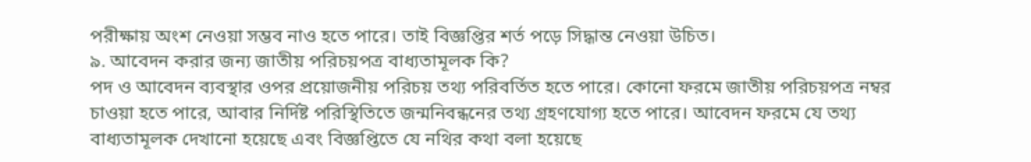পরীক্ষায় অংশ নেওয়া সম্ভব নাও হতে পারে। তাই বিজ্ঞপ্তির শর্ত পড়ে সিদ্ধান্ত নেওয়া উচিত।
৯. আবেদন করার জন্য জাতীয় পরিচয়পত্র বাধ্যতামূলক কি?
পদ ও আবেদন ব্যবস্থার ওপর প্রয়োজনীয় পরিচয় তথ্য পরিবর্তিত হতে পারে। কোনো ফরমে জাতীয় পরিচয়পত্র নম্বর চাওয়া হতে পারে, আবার নির্দিষ্ট পরিস্থিতিতে জন্মনিবন্ধনের তথ্য গ্রহণযোগ্য হতে পারে। আবেদন ফরমে যে তথ্য বাধ্যতামূলক দেখানো হয়েছে এবং বিজ্ঞপ্তিতে যে নথির কথা বলা হয়েছে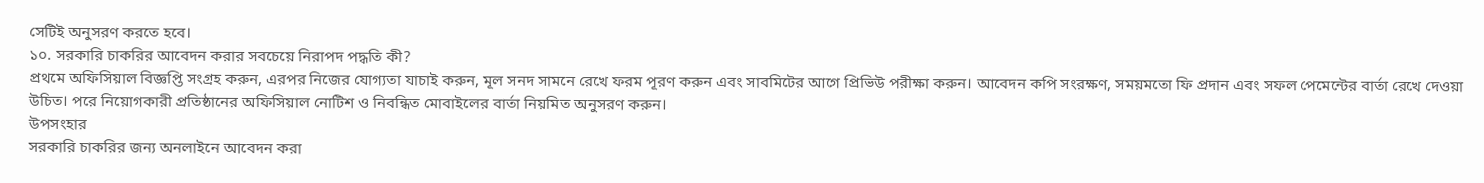সেটিই অনুসরণ করতে হবে।
১০. সরকারি চাকরির আবেদন করার সবচেয়ে নিরাপদ পদ্ধতি কী?
প্রথমে অফিসিয়াল বিজ্ঞপ্তি সংগ্রহ করুন, এরপর নিজের যোগ্যতা যাচাই করুন, মূল সনদ সামনে রেখে ফরম পূরণ করুন এবং সাবমিটের আগে প্রিভিউ পরীক্ষা করুন। আবেদন কপি সংরক্ষণ, সময়মতো ফি প্রদান এবং সফল পেমেন্টের বার্তা রেখে দেওয়া উচিত। পরে নিয়োগকারী প্রতিষ্ঠানের অফিসিয়াল নোটিশ ও নিবন্ধিত মোবাইলের বার্তা নিয়মিত অনুসরণ করুন।
উপসংহার
সরকারি চাকরির জন্য অনলাইনে আবেদন করা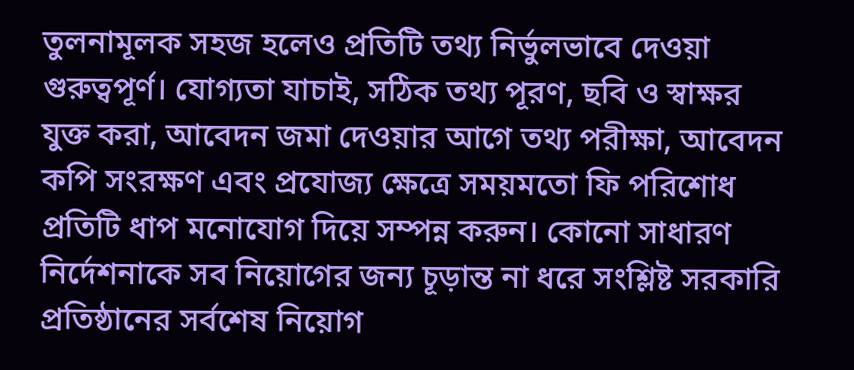তুলনামূলক সহজ হলেও প্রতিটি তথ্য নির্ভুলভাবে দেওয়া গুরুত্বপূর্ণ। যোগ্যতা যাচাই, সঠিক তথ্য পূরণ, ছবি ও স্বাক্ষর যুক্ত করা, আবেদন জমা দেওয়ার আগে তথ্য পরীক্ষা, আবেদন কপি সংরক্ষণ এবং প্রযোজ্য ক্ষেত্রে সময়মতো ফি পরিশোধ প্রতিটি ধাপ মনোযোগ দিয়ে সম্পন্ন করুন। কোনো সাধারণ নির্দেশনাকে সব নিয়োগের জন্য চূড়ান্ত না ধরে সংশ্লিষ্ট সরকারি প্রতিষ্ঠানের সর্বশেষ নিয়োগ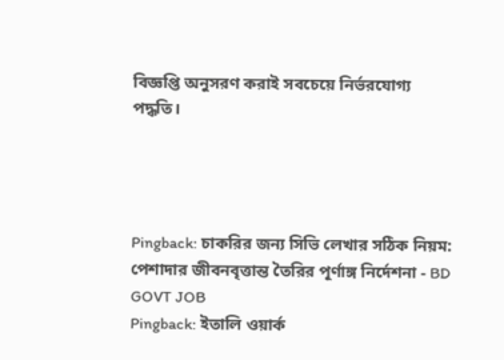বিজ্ঞপ্তি অনুসরণ করাই সবচেয়ে নির্ভরযোগ্য পদ্ধতি।




Pingback: চাকরির জন্য সিভি লেখার সঠিক নিয়ম: পেশাদার জীবনবৃত্তান্ত তৈরির পূর্ণাঙ্গ নির্দেশনা - BD GOVT JOB
Pingback: ইতালি ওয়ার্ক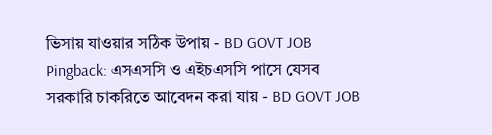ভিসায় যাওয়ার সঠিক উপায় - BD GOVT JOB
Pingback: এসএসসি ও এইচএসসি পাসে যেসব সরকারি চাকরিতে আবেদন করা যায় - BD GOVT JOB